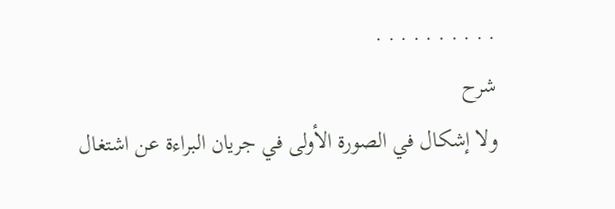. . . . . . . . . .
شرح
ولا إشكال في الصورة الأولى في جريان البراءة عن اشتغال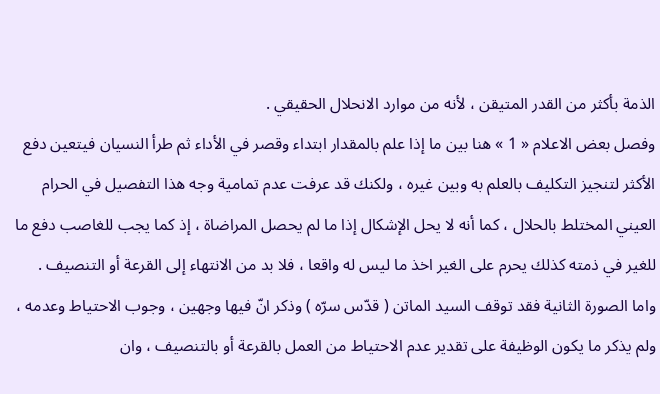الذمة بأكثر من القدر المتيقن ، لأنه من موارد الانحلال الحقيقي .
وفصل بعض الاعلام « 1 » هنا بين ما إذا علم بالمقدار ابتداء وقصر في الأداء ثم طرأ النسيان فيتعين دفع الأكثر لتنجيز التكليف بالعلم به وبين غيره ، ولكنك قد عرفت عدم تمامية وجه هذا التفصيل في الحرام العيني المختلط بالحلال ، كما أنه لا يحل الإشكال إذا ما لم يحصل المراضاة ، إذ كما يجب للغاصب دفع ما للغير في ذمته كذلك يحرم على الغير اخذ ما ليس له واقعا ، فلا بد من الانتهاء إلى القرعة أو التنصيف .
واما الصورة الثانية فقد توقف السيد الماتن ( قدّس سرّه ) وذكر انّ فيها وجهين ، وجوب الاحتياط وعدمه ، ولم يذكر ما يكون الوظيفة على تقدير عدم الاحتياط من العمل بالقرعة أو بالتنصيف ، وان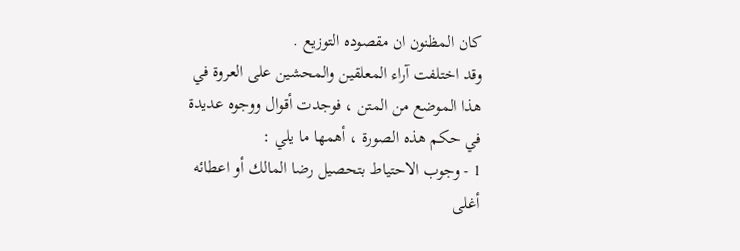كان المظنون ان مقصوده التوزيع .
وقد اختلفت آراء المعلقين والمحشين على العروة في هذا الموضع من المتن ، فوجدت أقوال ووجوه عديدة في حكم هذه الصورة ، أهمها ما يلي :
1 - وجوب الاحتياط بتحصيل رضا المالك أو اعطائه أغلى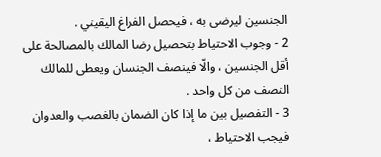الجنسين ليرضى به ، فيحصل الفراغ اليقيني .
2 - وجوب الاحتياط بتحصيل رضا المالك بالمصالحة على أقل الجنسين ، والّا فينصف الجنسان ويعطى للمالك النصف من كل واحد .
3 - التفصيل بين ما إذا كان الضمان بالغصب والعدوان فيجب الاحتياط ،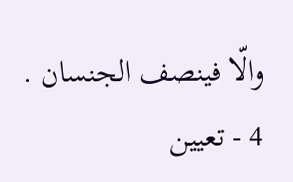والّا فينصف الجنسان .
4 - تعيين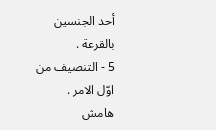أحد الجنسين بالقرعة .
5 - التنصيف من اوّل الامر .
هامش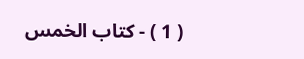( 1 ) - كتاب الخمس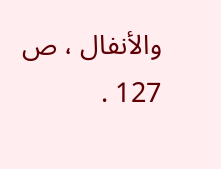والأنفال ، ص 127 .